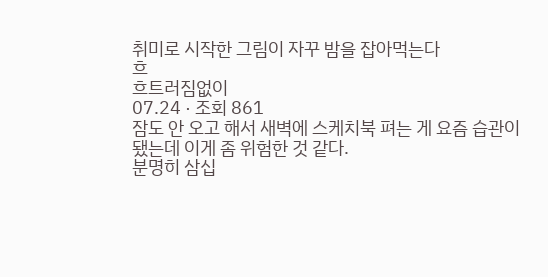취미로 시작한 그림이 자꾸 밤을 잡아먹는다
흐
흐트러짐없이
07.24 · 조회 861
잠도 안 오고 해서 새벽에 스케치북 펴는 게 요즘 습관이 됐는데 이게 좀 위험한 것 같다.
분명히 삼십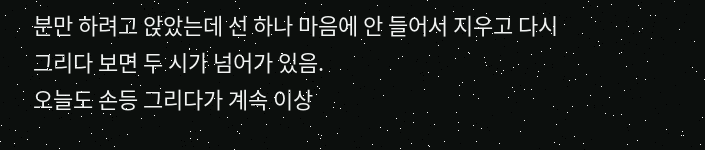분만 하려고 앉았는데 선 하나 마음에 안 들어서 지우고 다시 그리다 보면 두 시가 넘어가 있음.
오늘도 손등 그리다가 계속 이상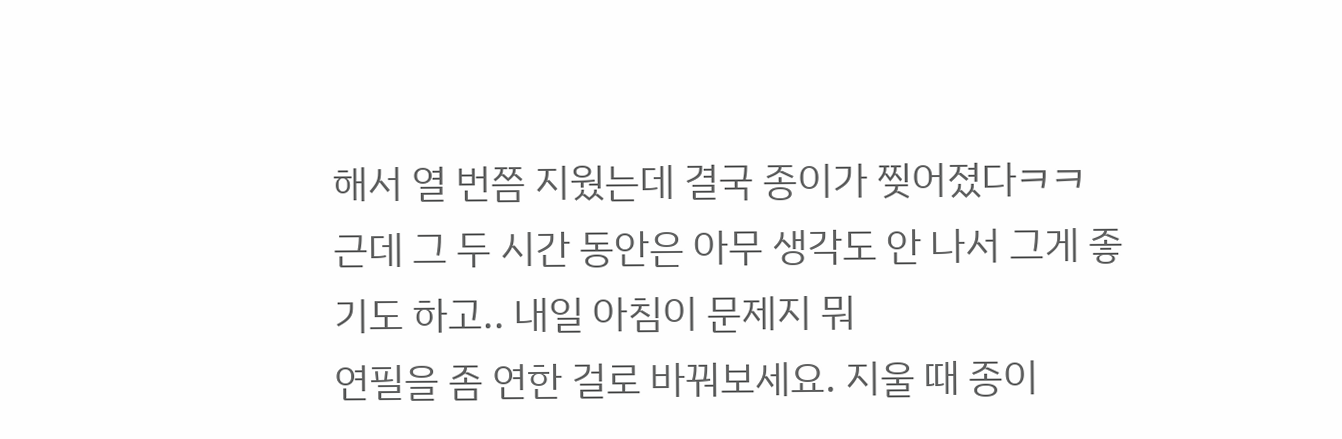해서 열 번쯤 지웠는데 결국 종이가 찢어졌다ㅋㅋ
근데 그 두 시간 동안은 아무 생각도 안 나서 그게 좋기도 하고.. 내일 아침이 문제지 뭐
연필을 좀 연한 걸로 바꿔보세요. 지울 때 종이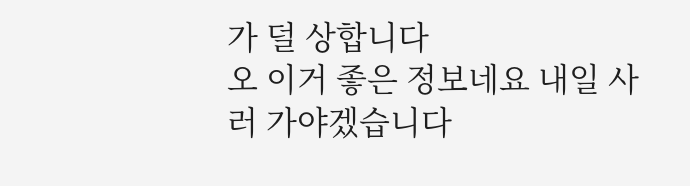가 덜 상합니다
오 이거 좋은 정보네요 내일 사러 가야겠습니다